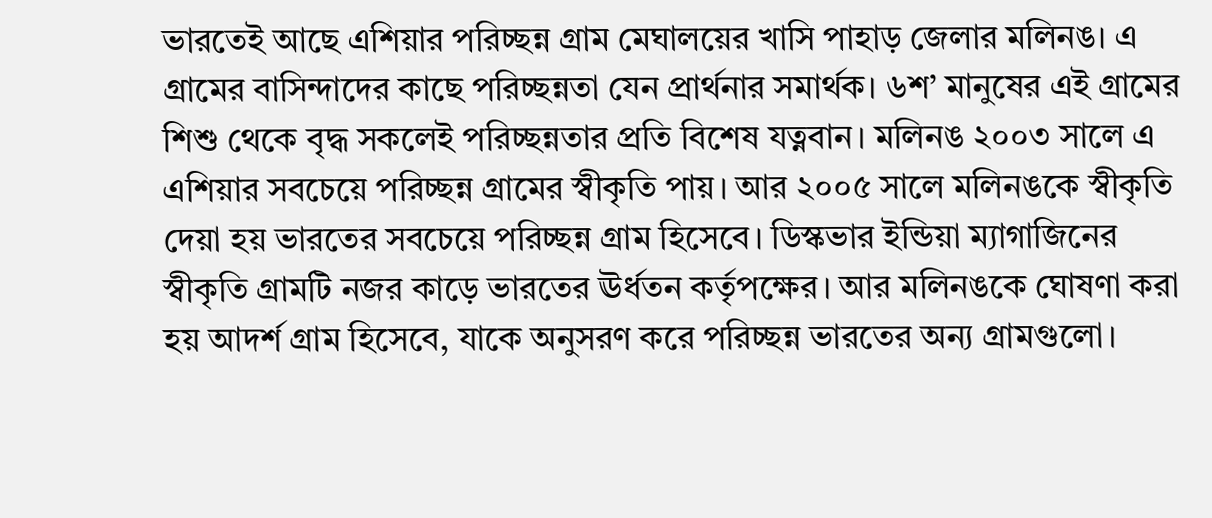ভারতেই আছে এশিয়ার পরিচ্ছন্ন গ্রাম মেঘালয়ের খাসি পাহাড় জেলার মলিনঙ। এ গ্রামের বাসিন্দাদের কাছে পরিচ্ছন্নতা যেন প্রার্থনার সমার্থক। ৬শ’ মানুষের এই গ্রামের শিশু থেকে বৃদ্ধ সকলেই পরিচ্ছন্নতার প্রতি বিশেষ যত্নবান। মলিনঙ ২০০৩ সালে এ এশিয়ার সবচেয়ে পরিচ্ছন্ন গ্রামের স্বীকৃতি পায়। আর ২০০৫ সালে মলিনঙকে স্বীকৃতি দেয়া হয় ভারতের সবচেয়ে পরিচ্ছন্ন গ্রাম হিসেবে। ডিস্কভার ইন্ডিয়া ম্যাগাজিনের স্বীকৃতি গ্রামটি নজর কাড়ে ভারতের ঊর্ধতন কর্তৃপক্ষের। আর মলিনঙকে ঘোষণা করা হয় আদর্শ গ্রাম হিসেবে, যাকে অনুসরণ করে পরিচ্ছন্ন ভারতের অন্য গ্রামগুলো।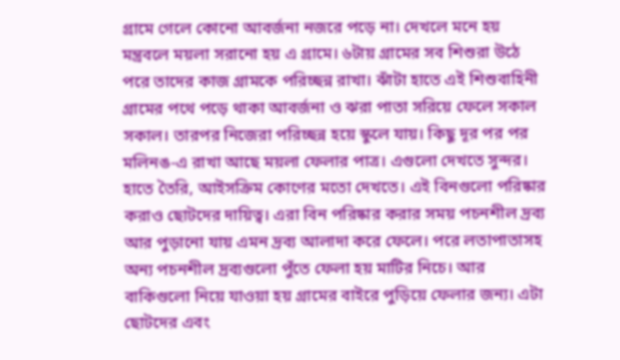গ্রামে গেলে কোনো আবর্জনা নজরে পড়ে না। দেখলে মনে হয় মন্ত্রবলে ময়লা সরানো হয় এ গ্রামে। ৬টায় গ্রামের সব শিশুরা উঠে পরে তাদের কাজ গ্রামকে পরিচ্ছন্ন রাখা। ঝাঁটা হাতে এই শিশুবাহিনী গ্রামের পথে পড়ে থাকা আবর্জনা ও ঝরা পাতা সরিয়ে ফেলে সকাল সকাল। তারপর নিজেরা পরিচ্ছন্ন হয়ে স্কুলে যায়। কিছু দূর পর পর মলিনঙ-এ রাখা আছে ময়লা ফেলার পাত্র। এগুলো দেখতে সুন্দর। হাতে তৈরি, আইসক্রিম কোণের মতো দেখতে। এই বিনগুলো পরিষ্কার করাও ছোটদের দায়িত্ব। এরা বিন পরিষ্কার করার সময় পচনশীল দ্রব্য আর পুড়ানো যায় এমন দ্রব্য আলাদা করে ফেলে। পরে লতাপাতাসহ অন্য পচনশীল দ্রব্যগুলো পুঁতে ফেলা হয় মাটির নিচে। আর বাকিগুলো নিয়ে যাওয়া হয় গ্রামের বাইরে পুড়িয়ে ফেলার জন্য। এটা ছোটদের এবং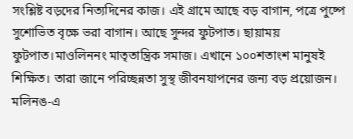সংশ্লিষ্ট বড়দের নিত্যদিনের কাজ। এই গ্রামে আছে বড় বাগান, পত্রে পুষ্পে সুশোভিত বৃক্ষে ভরা বাগান। আছে সুন্দর ফুটপাত। ছায়াময় ফুটপাত।মাওলিননং মাতৃতান্ত্রিক সমাজ। এখানে ১০০শতাংশ মানুষই শিক্ষিত। তারা জানে পরিচ্ছন্নতা সুস্থ জীবনযাপনের জন্য বড় প্রয়োজন। মলিনঙ-এ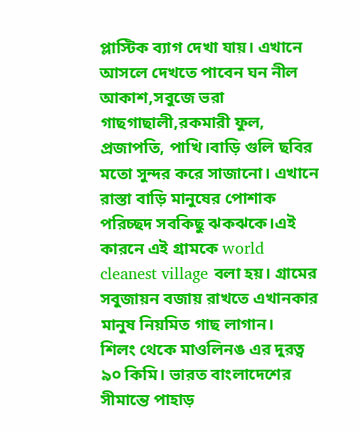প্লাস্টিক ব্যাগ দেখা যায়। এখানে আসলে দেখতে পাবেন ঘন নীল আকাশ,সবুজে ভরা গাছগাছালী,রকমারী ফুল, প্রজাপতি, পাখি।বাড়ি গুলি ছবির মতো সুন্দর করে সাজানো। এখানে রাস্তা বাড়ি মানুষের পোশাক পরিচ্ছদ সবকিছু ঝকঝকে।এই কারনে এই গ্রামকে world cleanest village বলা হয়। গ্রামের সবুজায়ন বজায় রাখতে এখানকার মানুষ নিয়মিত গাছ লাগান।
শিলং থেকে মাওলিনঙ এর দুরত্ব ৯০ কিমি। ভারত বাংলাদেশের সীমান্তে পাহাড়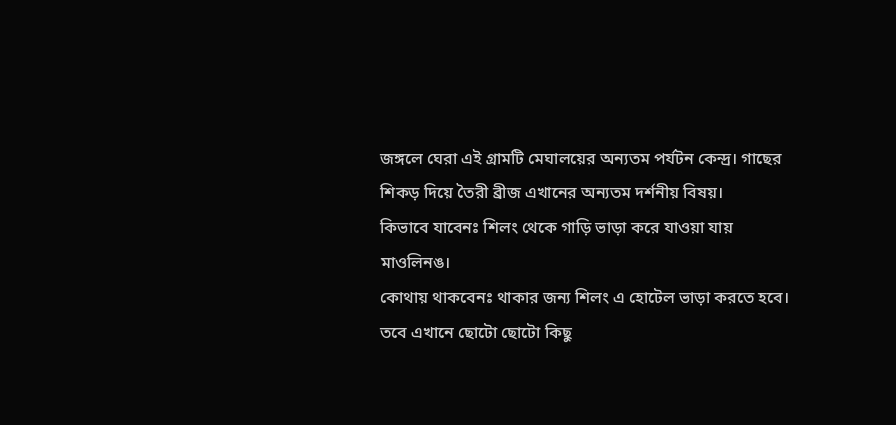জঙ্গলে ঘেরা এই গ্রামটি মেঘালয়ের অন্যতম পর্যটন কেন্দ্র। গাছের শিকড় দিয়ে তৈরী ব্রীজ এখানের অন্যতম দর্শনীয় বিষয়।
কিভাবে যাবেনঃ শিলং থেকে গাড়ি ভাড়া করে যাওয়া যায় মাওলিনঙ।
কোথায় থাকবেনঃ থাকার জন্য শিলং এ হোটেল ভাড়া করতে হবে। তবে এখানে ছোটো ছোটো কিছু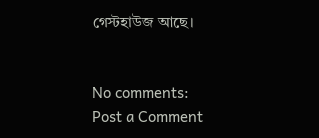গেস্টহাউজ আছে।


No comments:
Post a Comment